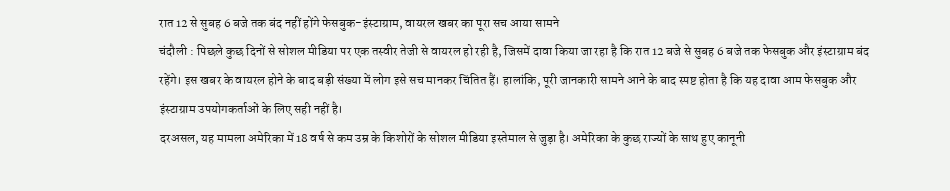रात 12 से सुबह 6 बजे तक बंद नहीं होंगे फेसबुक-इंस्टाग्राम, वायरल खबर का पूरा सच आया सामने
चंदौली : पिछले कुछ दिनों से सोशल मीडिया पर एक तस्वीर तेजी से वायरल हो रही है, जिसमें दावा किया जा रहा है कि रात 12 बजे से सुबह 6 बजे तक फेसबुक और इंस्टाग्राम बंद रहेंगे। इस खबर के वायरल होने के बाद बड़ी संख्या में लोग इसे सच मानकर चिंतित हैं। हालांकि, पूरी जानकारी सामने आने के बाद स्पष्ट होता है कि यह दावा आम फेसबुक और इंस्टाग्राम उपयोगकर्ताओं के लिए सही नहीं है।
दरअसल, यह मामला अमेरिका में 18 वर्ष से कम उम्र के किशोरों के सोशल मीडिया इस्तेमाल से जुड़ा है। अमेरिका के कुछ राज्यों के साथ हुए कानूनी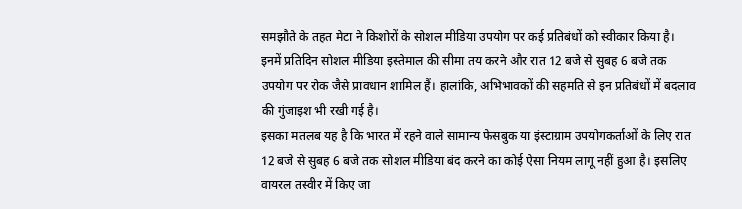समझौते के तहत मेटा ने किशोरों के सोशल मीडिया उपयोग पर कई प्रतिबंधों को स्वीकार किया है। इनमें प्रतिदिन सोशल मीडिया इस्तेमाल की सीमा तय करने और रात 12 बजे से सुबह 6 बजे तक उपयोग पर रोक जैसे प्रावधान शामिल हैं। हालांकि, अभिभावकों की सहमति से इन प्रतिबंधों में बदलाव की गुंजाइश भी रखी गई है।
इसका मतलब यह है कि भारत में रहने वाले सामान्य फेसबुक या इंस्टाग्राम उपयोगकर्ताओं के लिए रात 12 बजे से सुबह 6 बजे तक सोशल मीडिया बंद करने का कोई ऐसा नियम लागू नहीं हुआ है। इसलिए वायरल तस्वीर में किए जा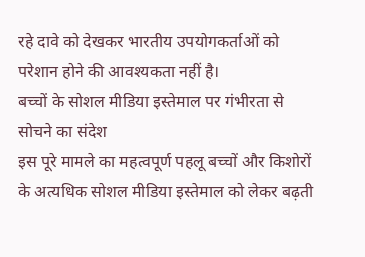रहे दावे को देखकर भारतीय उपयोगकर्ताओं को परेशान होने की आवश्यकता नहीं है।
बच्चों के सोशल मीडिया इस्तेमाल पर गंभीरता से सोचने का संदेश
इस पूरे मामले का महत्वपूर्ण पहलू बच्चों और किशोरों के अत्यधिक सोशल मीडिया इस्तेमाल को लेकर बढ़ती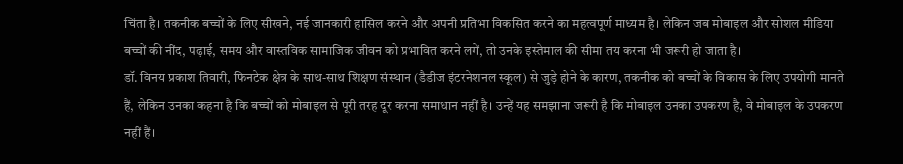चिंता है। तकनीक बच्चों के लिए सीखने, नई जानकारी हासिल करने और अपनी प्रतिभा विकसित करने का महत्वपूर्ण माध्यम है। लेकिन जब मोबाइल और सोशल मीडिया बच्चों की नींद, पढ़ाई, समय और वास्तविक सामाजिक जीवन को प्रभावित करने लगें, तो उनके इस्तेमाल की सीमा तय करना भी जरूरी हो जाता है।
डॉ. विनय प्रकाश तिवारी, फिनटेक क्षेत्र के साथ-साथ शिक्षण संस्थान (डैडीज इंटरनेशनल स्कूल) से जुड़े होने के कारण, तकनीक को बच्चों के विकास के लिए उपयोगी मानते हैं, लेकिन उनका कहना है कि बच्चों को मोबाइल से पूरी तरह दूर करना समाधान नहीं है। उन्हें यह समझाना जरूरी है कि मोबाइल उनका उपकरण है, वे मोबाइल के उपकरण नहीं हैं।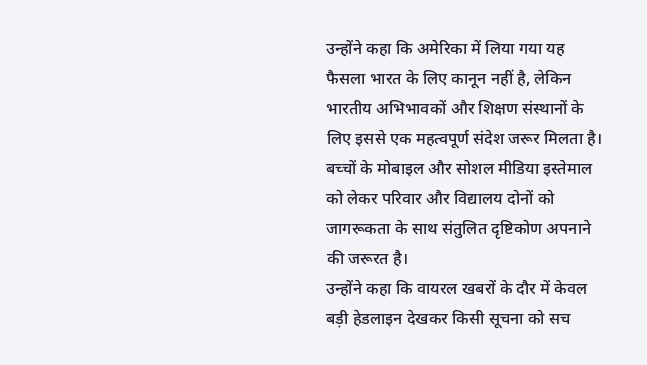उन्होंने कहा कि अमेरिका में लिया गया यह फैसला भारत के लिए कानून नहीं है, लेकिन भारतीय अभिभावकों और शिक्षण संस्थानों के लिए इससे एक महत्वपूर्ण संदेश जरूर मिलता है। बच्चों के मोबाइल और सोशल मीडिया इस्तेमाल को लेकर परिवार और विद्यालय दोनों को जागरूकता के साथ संतुलित दृष्टिकोण अपनाने की जरूरत है।
उन्होंने कहा कि वायरल खबरों के दौर में केवल बड़ी हेडलाइन देखकर किसी सूचना को सच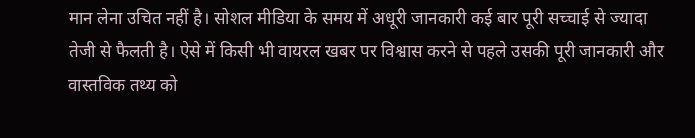मान लेना उचित नहीं है। सोशल मीडिया के समय में अधूरी जानकारी कई बार पूरी सच्चाई से ज्यादा तेजी से फैलती है। ऐसे में किसी भी वायरल खबर पर विश्वास करने से पहले उसकी पूरी जानकारी और वास्तविक तथ्य को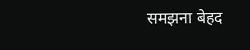समझना बेहद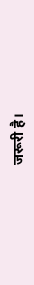जरूरी है।